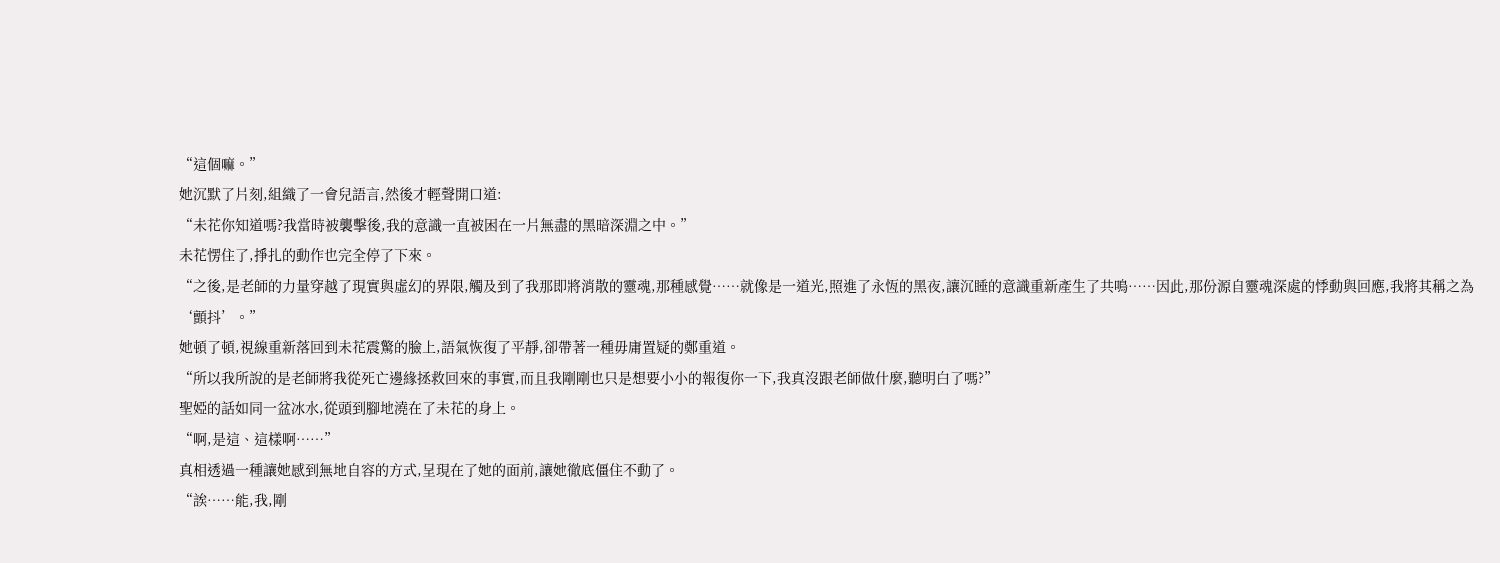“這個嘛。”
她沉默了片刻,組織了一會兒語言,然後才輕聲開口道:
“未花你知道嗎?我當時被襲擊後,我的意識一直被困在一片無盡的黑暗深淵之中。”
未花愣住了,掙扎的動作也完全停了下來。
“之後,是老師的力量穿越了現實與虛幻的界限,觸及到了我那即將消散的靈魂,那種感覺……就像是一道光,照進了永恆的黑夜,讓沉睡的意識重新產生了共鳴……因此,那份源自靈魂深處的悸動與回應,我將其稱之為‘顫抖’。”
她頓了頓,視線重新落回到未花震驚的臉上,語氣恢復了平靜,卻帶著一種毋庸置疑的鄭重道。
“所以我所說的是老師將我從死亡邊緣拯救回來的事實,而且我剛剛也只是想要小小的報復你一下,我真沒跟老師做什麼,聽明白了嗎?”
聖婭的話如同一盆冰水,從頭到腳地澆在了未花的身上。
“啊,是這、這樣啊……”
真相透過一種讓她感到無地自容的方式,呈現在了她的面前,讓她徹底僵住不動了。
“誒……能,我,剛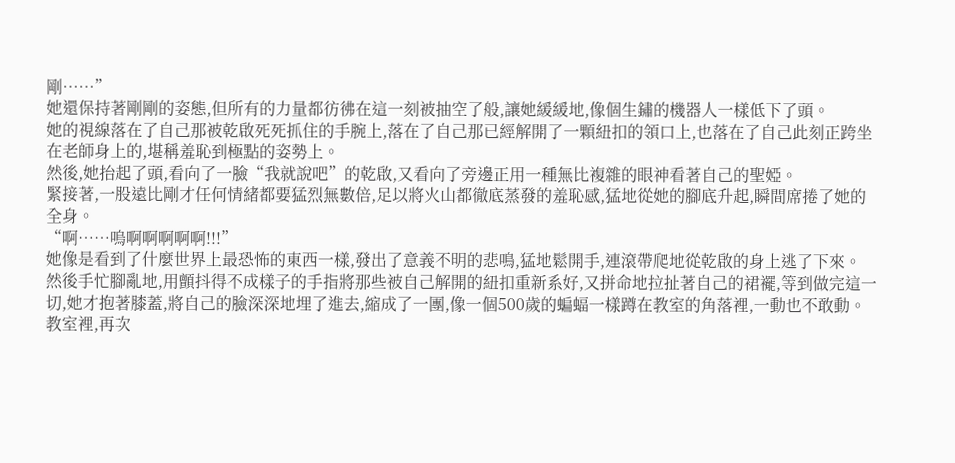剛……”
她還保持著剛剛的姿態,但所有的力量都彷彿在這一刻被抽空了般,讓她緩緩地,像個生鏽的機器人一樣低下了頭。
她的視線落在了自己那被乾啟死死抓住的手腕上,落在了自己那已經解開了一顆紐扣的領口上,也落在了自己此刻正跨坐在老師身上的,堪稱羞恥到極點的姿勢上。
然後,她抬起了頭,看向了一臉“我就說吧”的乾啟,又看向了旁邊正用一種無比複雜的眼神看著自己的聖婭。
緊接著,一股遠比剛才任何情緒都要猛烈無數倍,足以將火山都徹底蒸發的羞恥感,猛地從她的腳底升起,瞬間席捲了她的全身。
“啊……嗚啊啊啊啊啊!!!”
她像是看到了什麼世界上最恐怖的東西一樣,發出了意義不明的悲鳴,猛地鬆開手,連滾帶爬地從乾啟的身上逃了下來。
然後手忙腳亂地,用顫抖得不成樣子的手指將那些被自己解開的紐扣重新系好,又拼命地拉扯著自己的裙襬,等到做完這一切,她才抱著膝蓋,將自己的臉深深地埋了進去,縮成了一團,像一個500歲的蝙蝠一樣蹲在教室的角落裡,一動也不敢動。
教室裡,再次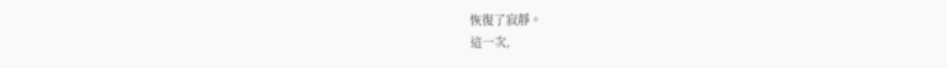恢復了寂靜。
這一次,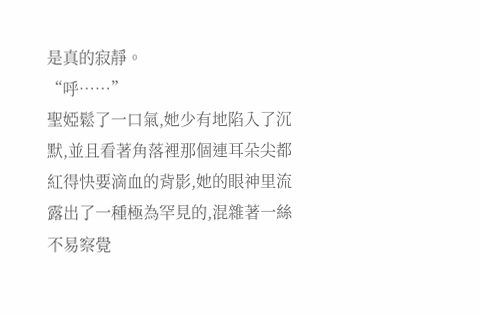是真的寂靜。
“呼……”
聖婭鬆了一口氣,她少有地陷入了沉默,並且看著角落裡那個連耳朵尖都紅得快要滴血的背影,她的眼神里流露出了一種極為罕見的,混雜著一絲不易察覺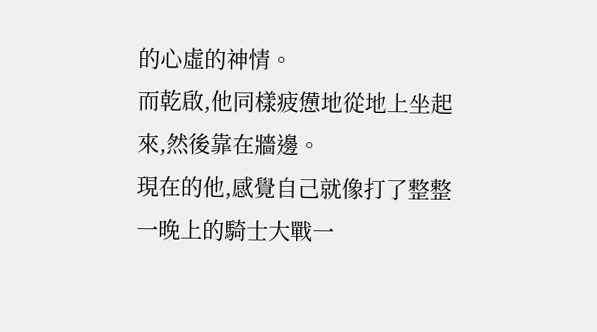的心虛的神情。
而乾啟,他同樣疲憊地從地上坐起來,然後靠在牆邊。
現在的他,感覺自己就像打了整整一晚上的騎士大戰一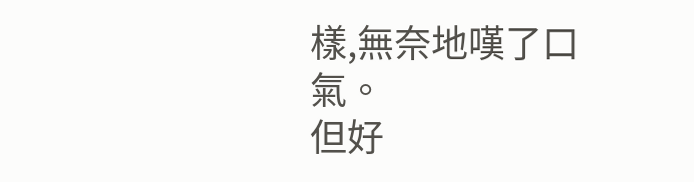樣,無奈地嘆了口氣。
但好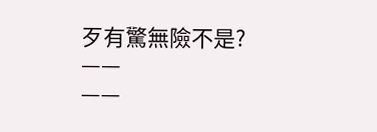歹有驚無險不是?
——
——